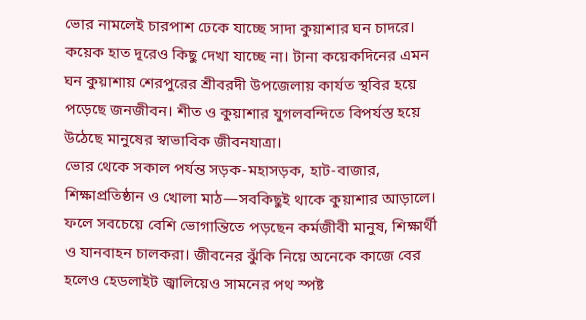ভোর নামলেই চারপাশ ঢেকে যাচ্ছে সাদা কুয়াশার ঘন চাদরে। কয়েক হাত দূরেও কিছু দেখা যাচ্ছে না। টানা কয়েকদিনের এমন ঘন কুয়াশায় শেরপুরের শ্রীবরদী উপজেলায় কার্যত স্থবির হয়ে পড়েছে জনজীবন। শীত ও কুয়াশার যুগলবন্দিতে বিপর্যস্ত হয়ে উঠেছে মানুষের স্বাভাবিক জীবনযাত্রা।
ভোর থেকে সকাল পর্যন্ত সড়ক-মহাসড়ক, হাট-বাজার, শিক্ষাপ্রতিষ্ঠান ও খোলা মাঠ—সবকিছুই থাকে কুয়াশার আড়ালে। ফলে সবচেয়ে বেশি ভোগান্তিতে পড়ছেন কর্মজীবী মানুষ, শিক্ষার্থী ও যানবাহন চালকরা। জীবনের ঝুঁকি নিয়ে অনেকে কাজে বের হলেও হেডলাইট জ্বালিয়েও সামনের পথ স্পষ্ট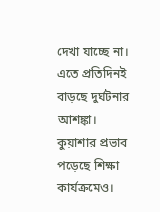দেখা যাচ্ছে না। এতে প্রতিদিনই বাড়ছে দুর্ঘটনার আশঙ্কা।
কুয়াশার প্রভাব পড়েছে শিক্ষা কার্যক্রমেও।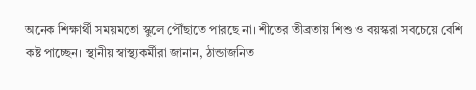অনেক শিক্ষার্থী সময়মতো স্কুলে পৌঁছাতে পারছে না। শীতের তীব্রতায় শিশু ও বয়স্করা সবচেয়ে বেশি কষ্ট পাচ্ছেন। স্থানীয় স্বাস্থ্যকর্মীরা জানান, ঠান্ডাজনিত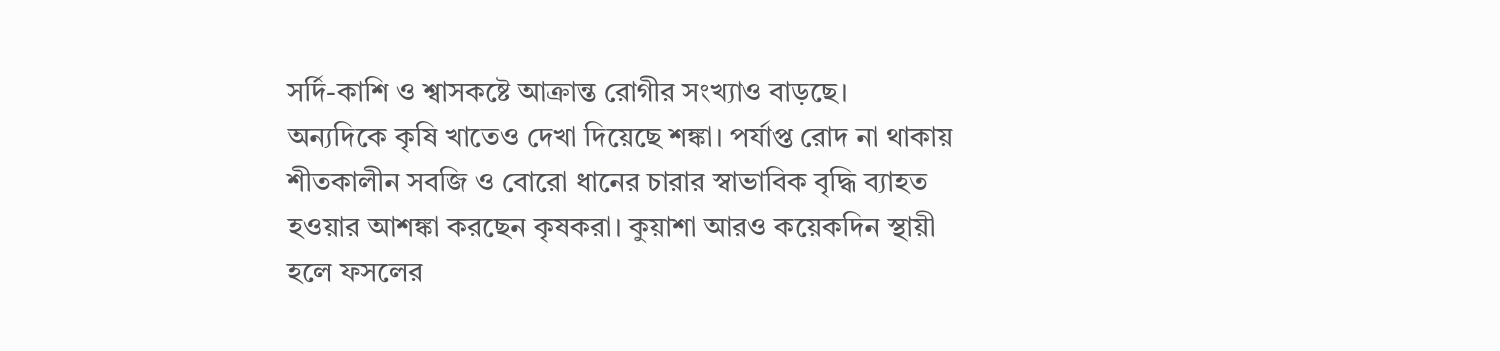সর্দি-কাশি ও শ্বাসকষ্টে আক্রান্ত রোগীর সংখ্যাও বাড়ছে।
অন্যদিকে কৃষি খাতেও দেখা দিয়েছে শঙ্কা। পর্যাপ্ত রোদ না থাকায় শীতকালীন সবজি ও বোরো ধানের চারার স্বাভাবিক বৃদ্ধি ব্যাহত হওয়ার আশঙ্কা করছেন কৃষকরা। কুয়াশা আরও কয়েকদিন স্থায়ী হলে ফসলের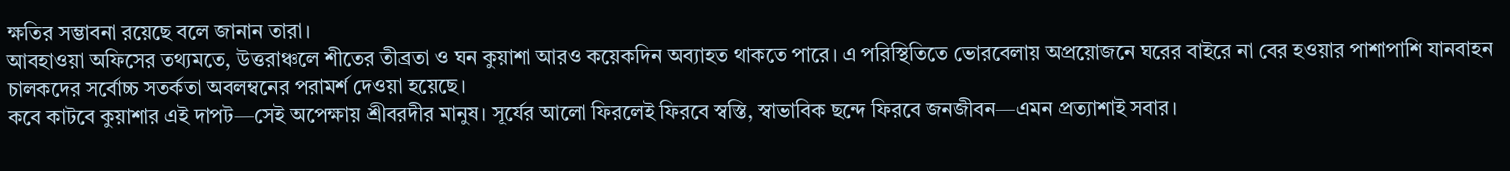ক্ষতির সম্ভাবনা রয়েছে বলে জানান তারা।
আবহাওয়া অফিসের তথ্যমতে, উত্তরাঞ্চলে শীতের তীব্রতা ও ঘন কুয়াশা আরও কয়েকদিন অব্যাহত থাকতে পারে। এ পরিস্থিতিতে ভোরবেলায় অপ্রয়োজনে ঘরের বাইরে না বের হওয়ার পাশাপাশি যানবাহন চালকদের সর্বোচ্চ সতর্কতা অবলম্বনের পরামর্শ দেওয়া হয়েছে।
কবে কাটবে কুয়াশার এই দাপট—সেই অপেক্ষায় শ্রীবরদীর মানুষ। সূর্যের আলো ফিরলেই ফিরবে স্বস্তি, স্বাভাবিক ছন্দে ফিরবে জনজীবন—এমন প্রত্যাশাই সবার।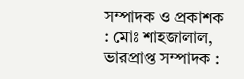সম্পাদক ও প্রকাশক : মোঃ শাহজালাল, ভারপ্রাপ্ত সম্পাদক :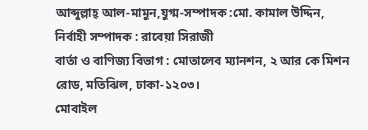আব্দুল্লাহ্ আল-মামুন,যুগ্ম-সম্পাদক :মো. কামাল উদ্দিন,
নির্বাহী সম্পাদক : রাবেয়া সিরাজী
বার্তা ও বাণিজ্য বিভাগ : মোতালেব ম্যানশন, ২ আর কে মিশন রোড, মতিঝিল, ঢাকা-১২০৩।
মোবাইল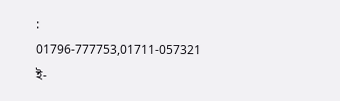: 01796-777753,01711-057321
ই-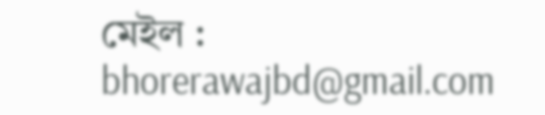মেইল : bhorerawajbd@gmail.com